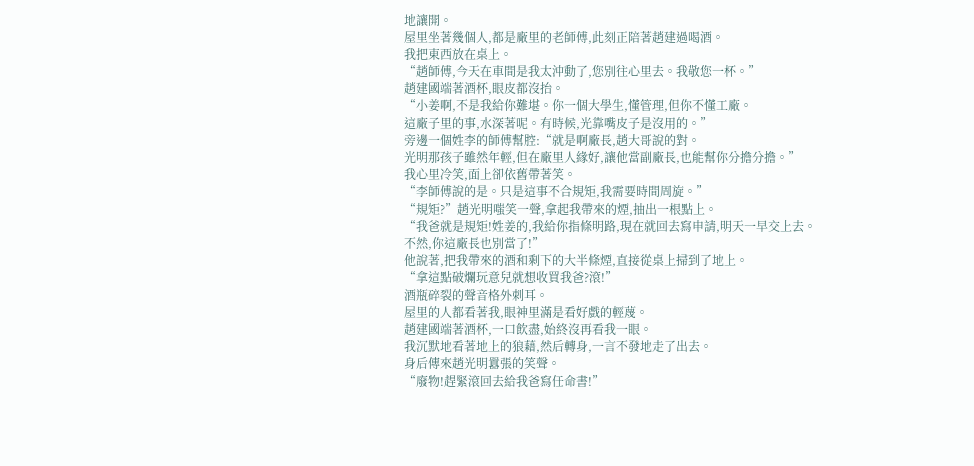地讓開。
屋里坐著幾個人,都是廠里的老師傅,此刻正陪著趙建過喝酒。
我把東西放在桌上。
“趙師傅,今天在車間是我太沖動了,您別往心里去。我敬您一杯。”
趙建國端著酒杯,眼皮都沒抬。
“小姜啊,不是我給你難堪。你一個大學生,懂管理,但你不懂工廠。
這廠子里的事,水深著呢。有時候,光靠嘴皮子是沒用的。”
旁邊一個姓李的師傅幫腔:“就是啊廠長,趙大哥說的對。
光明那孩子雖然年輕,但在廠里人緣好,讓他當副廠長,也能幫你分擔分擔。”
我心里冷笑,面上卻依舊帶著笑。
“李師傅說的是。只是這事不合規矩,我需要時間周旋。”
“規矩?”趙光明嗤笑一聲,拿起我帶來的煙,抽出一根點上。
“我爸就是規矩!姓姜的,我給你指條明路,現在就回去寫申請,明天一早交上去。
不然,你這廠長也別當了!”
他說著,把我帶來的酒和剩下的大半條煙,直接從桌上掃到了地上。
“拿這點破爛玩意兒就想收買我爸?滾!”
酒瓶碎裂的聲音格外刺耳。
屋里的人都看著我,眼神里滿是看好戲的輕蔑。
趙建國端著酒杯,一口飲盡,始終沒再看我一眼。
我沉默地看著地上的狼藉,然后轉身,一言不發地走了出去。
身后傳來趙光明囂張的笑聲。
“廢物!趕緊滾回去給我爸寫任命書!”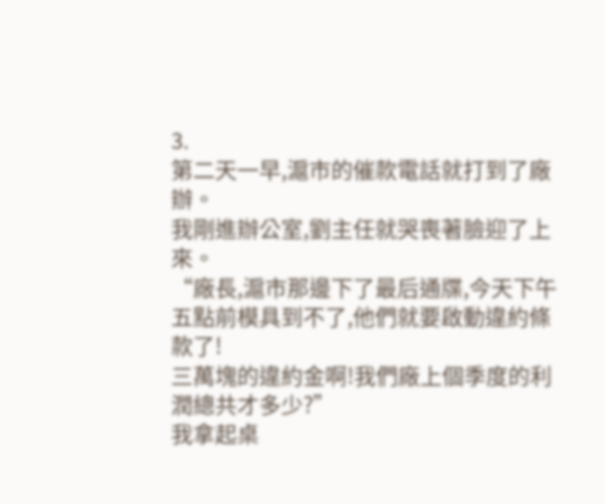3.
第二天一早,滬市的催款電話就打到了廠辦。
我剛進辦公室,劉主任就哭喪著臉迎了上來。
“廠長,滬市那邊下了最后通牒,今天下午五點前模具到不了,他們就要啟動違約條款了!
三萬塊的違約金啊!我們廠上個季度的利潤總共才多少?”
我拿起桌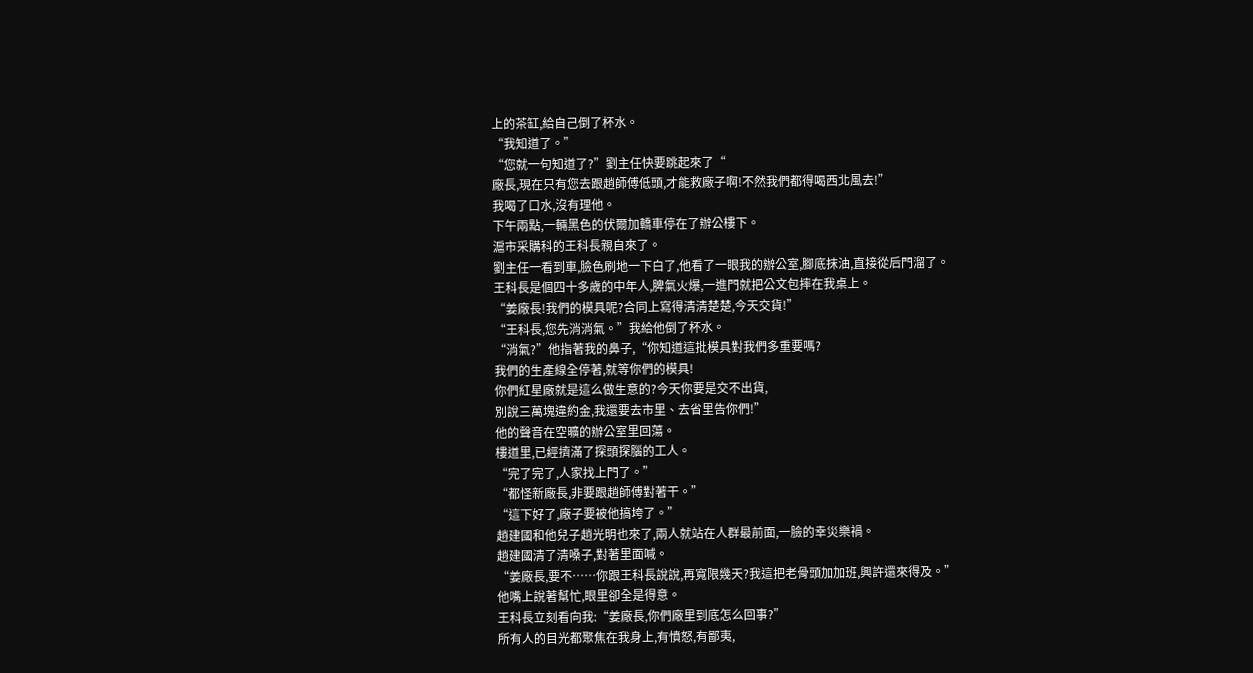上的茶缸,給自己倒了杯水。
“我知道了。”
“您就一句知道了?”劉主任快要跳起來了“
廠長,現在只有您去跟趙師傅低頭,才能救廠子啊!不然我們都得喝西北風去!”
我喝了口水,沒有理他。
下午兩點,一輛黑色的伏爾加轎車停在了辦公樓下。
滬市采購科的王科長親自來了。
劉主任一看到車,臉色刷地一下白了,他看了一眼我的辦公室,腳底抹油,直接從后門溜了。
王科長是個四十多歲的中年人,脾氣火爆,一進門就把公文包摔在我桌上。
“姜廠長!我們的模具呢?合同上寫得清清楚楚,今天交貨!”
“王科長,您先消消氣。”我給他倒了杯水。
“消氣?”他指著我的鼻子,“你知道這批模具對我們多重要嗎?
我們的生產線全停著,就等你們的模具!
你們紅星廠就是這么做生意的?今天你要是交不出貨,
別說三萬塊違約金,我還要去市里、去省里告你們!”
他的聲音在空曠的辦公室里回蕩。
樓道里,已經擠滿了探頭探腦的工人。
“完了完了,人家找上門了。”
“都怪新廠長,非要跟趙師傅對著干。”
“這下好了,廠子要被他搞垮了。”
趙建國和他兒子趙光明也來了,兩人就站在人群最前面,一臉的幸災樂禍。
趙建國清了清嗓子,對著里面喊。
“姜廠長,要不……你跟王科長說說,再寬限幾天?我這把老骨頭加加班,興許還來得及。”
他嘴上說著幫忙,眼里卻全是得意。
王科長立刻看向我:“姜廠長,你們廠里到底怎么回事?”
所有人的目光都聚焦在我身上,有憤怒,有鄙夷,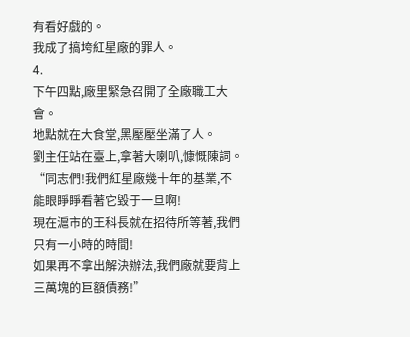有看好戲的。
我成了搞垮紅星廠的罪人。
4.
下午四點,廠里緊急召開了全廠職工大會。
地點就在大食堂,黑壓壓坐滿了人。
劉主任站在臺上,拿著大喇叭,慷慨陳詞。
“同志們!我們紅星廠幾十年的基業,不能眼睜睜看著它毀于一旦啊!
現在滬市的王科長就在招待所等著,我們只有一小時的時間!
如果再不拿出解決辦法,我們廠就要背上三萬塊的巨額債務!”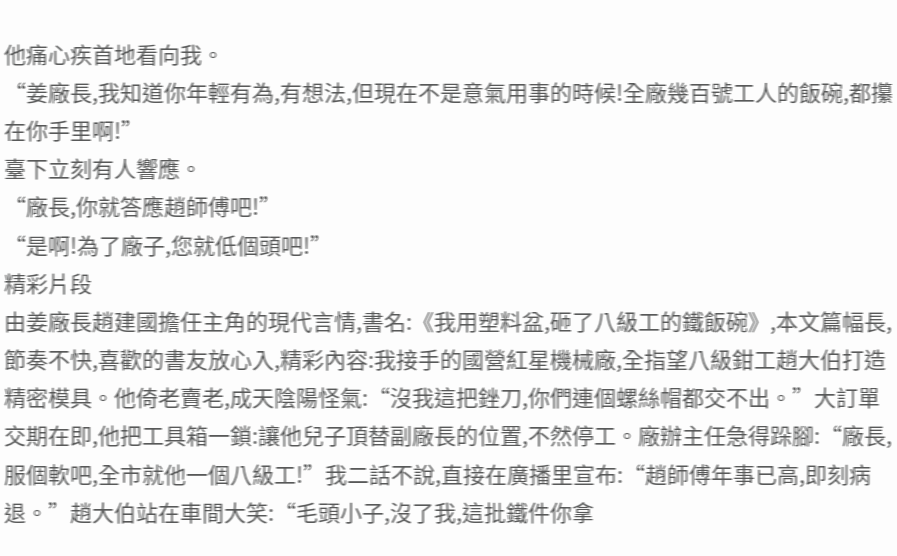他痛心疾首地看向我。
“姜廠長,我知道你年輕有為,有想法,但現在不是意氣用事的時候!全廠幾百號工人的飯碗,都攥在你手里啊!”
臺下立刻有人響應。
“廠長,你就答應趙師傅吧!”
“是啊!為了廠子,您就低個頭吧!”
精彩片段
由姜廠長趙建國擔任主角的現代言情,書名:《我用塑料盆,砸了八級工的鐵飯碗》,本文篇幅長,節奏不快,喜歡的書友放心入,精彩內容:我接手的國營紅星機械廠,全指望八級鉗工趙大伯打造精密模具。他倚老賣老,成天陰陽怪氣:“沒我這把銼刀,你們連個螺絲帽都交不出。”大訂單交期在即,他把工具箱一鎖:讓他兒子頂替副廠長的位置,不然停工。廠辦主任急得跺腳:“廠長,服個軟吧,全市就他一個八級工!”我二話不說,直接在廣播里宣布:“趙師傅年事已高,即刻病退。”趙大伯站在車間大笑:“毛頭小子,沒了我,這批鐵件你拿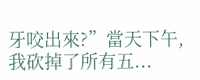牙咬出來?”當天下午,我砍掉了所有五...